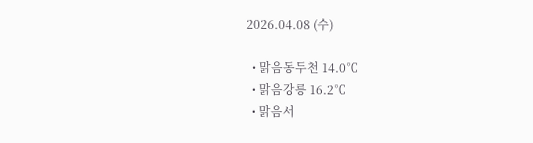2026.04.08 (수)

  • 맑음동두천 14.0℃
  • 맑음강릉 16.2℃
  • 맑음서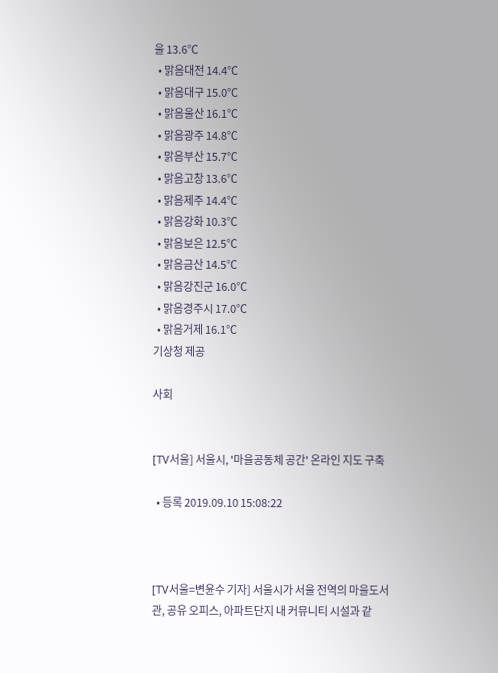울 13.6℃
  • 맑음대전 14.4℃
  • 맑음대구 15.0℃
  • 맑음울산 16.1℃
  • 맑음광주 14.8℃
  • 맑음부산 15.7℃
  • 맑음고창 13.6℃
  • 맑음제주 14.4℃
  • 맑음강화 10.3℃
  • 맑음보은 12.5℃
  • 맑음금산 14.5℃
  • 맑음강진군 16.0℃
  • 맑음경주시 17.0℃
  • 맑음거제 16.1℃
기상청 제공

사회


[TV서울] 서울시, '마을공동체 공간' 온라인 지도 구축

  • 등록 2019.09.10 15:08:22



[TV서울=변윤수 기자] 서울시가 서울 전역의 마을도서관, 공유 오피스, 아파트단지 내 커뮤니티 시설과 같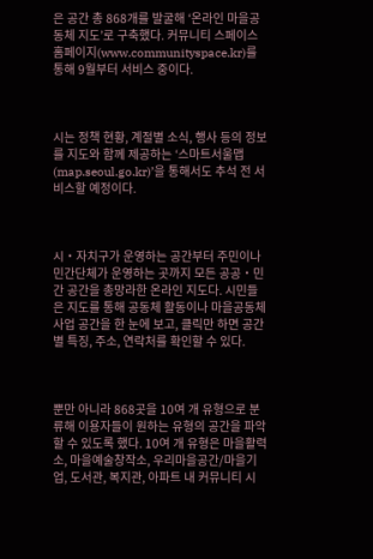은 공간 총 868개를 발굴해 ‘온라인 마을공동체 지도’로 구축했다. 커뮤니티 스페이스 홈페이지(www.communityspace.kr)를 통해 9월부터 서비스 중이다.



시는 정책 현황, 계절별 소식, 행사 등의 정보를 지도와 함께 제공하는 ‘스마트서울맵(map.seoul.go.kr)’을 통해서도 추석 전 서비스할 예정이다.



시‧자치구가 운영하는 공간부터 주민이나 민간단체가 운영하는 곳까지 모든 공공‧민간 공간을 총망라한 온라인 지도다. 시민들은 지도를 통해 공동체 활동이나 마을공동체 사업 공간을 한 눈에 보고, 클릭만 하면 공간별 특징, 주소, 연락처를 확인할 수 있다.



뿐만 아니라 868곳을 10여 개 유형으로 분류해 이용자들이 원하는 유형의 공간을 파악할 수 있도록 했다. 10여 개 유형은 마을활력소, 마을예술창작소, 우리마을공간/마을기업, 도서관, 복지관, 아파트 내 커뮤니티 시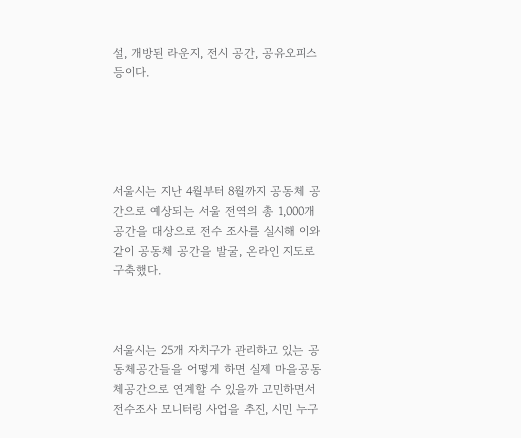설, 개방된 라운지, 전시 공간, 공유오피스 등이다.





서울시는 지난 4월부터 8월까지 공동체 공간으로 예상되는 서울 전역의 총 1,000개 공간을 대상으로 전수 조사를 실시해 이와 같이 공동체 공간을 발굴, 온라인 지도로 구축했다.



서울시는 25개 자치구가 관리하고 있는 공동체공간들을 어떻게 하면 실제 마을공동체공간으로 연계할 수 있을까 고민하면서 전수조사 모니터링 사업을 추진, 시민 누구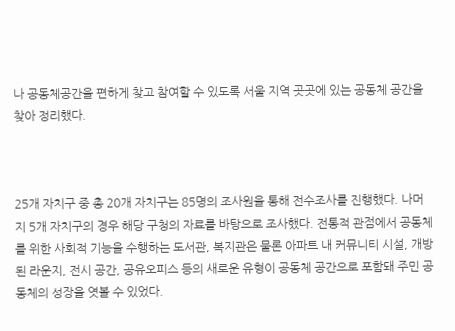나 공동체공간을 편하게 찾고 참여할 수 있도록 서울 지역 곳곳에 있는 공동체 공간을 찾아 정리했다.



25개 자치구 중 총 20개 자치구는 85명의 조사원을 통해 전수조사를 진행했다. 나머지 5개 자치구의 경우 해당 구청의 자료를 바탕으로 조사했다. 전통적 관점에서 공동체를 위한 사회적 기능을 수행하는 도서관, 복지관은 물론 아파트 내 커뮤니티 시설, 개방된 라운지, 전시 공간, 공유오피스 등의 새로운 유형이 공동체 공간으로 포함돼 주민 공동체의 성장을 엿볼 수 있었다.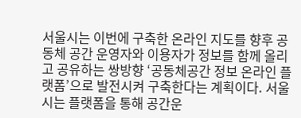서울시는 이번에 구축한 온라인 지도를 향후 공동체 공간 운영자와 이용자가 정보를 함께 올리고 공유하는 쌍방향 ‘공동체공간 정보 온라인 플랫폼’으로 발전시켜 구축한다는 계획이다. 서울시는 플랫폼을 통해 공간운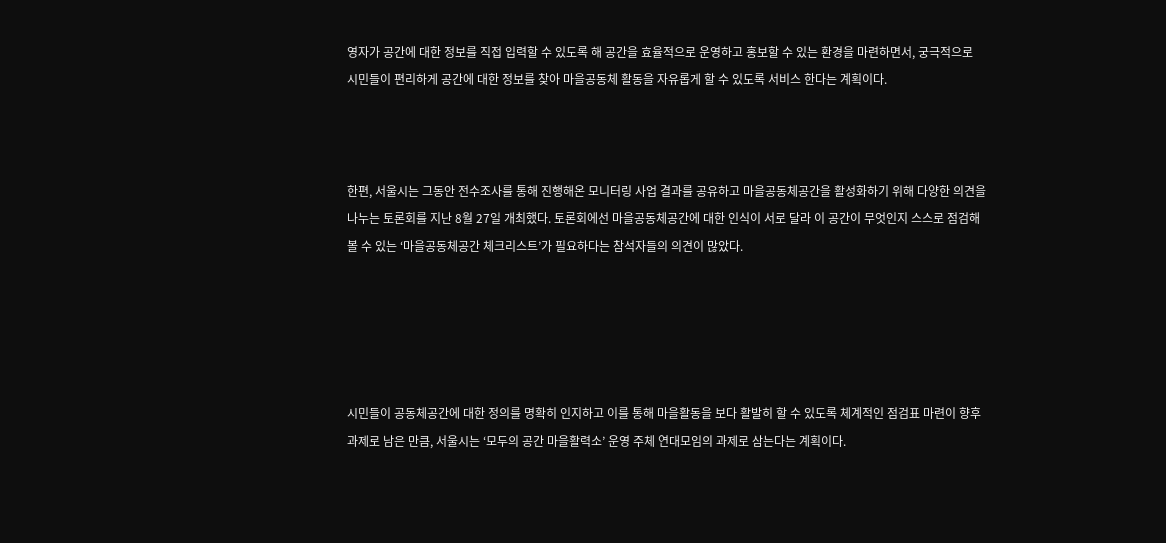영자가 공간에 대한 정보를 직접 입력할 수 있도록 해 공간을 효율적으로 운영하고 홍보할 수 있는 환경을 마련하면서, 궁극적으로 시민들이 편리하게 공간에 대한 정보를 찾아 마을공동체 활동을 자유롭게 할 수 있도록 서비스 한다는 계획이다.



한편, 서울시는 그동안 전수조사를 통해 진행해온 모니터링 사업 결과를 공유하고 마을공동체공간을 활성화하기 위해 다양한 의견을 나누는 토론회를 지난 8월 27일 개최했다. 토론회에선 마을공동체공간에 대한 인식이 서로 달라 이 공간이 무엇인지 스스로 점검해볼 수 있는 ‘마을공동체공간 체크리스트’가 필요하다는 참석자들의 의견이 많았다.





시민들이 공동체공간에 대한 정의를 명확히 인지하고 이를 통해 마을활동을 보다 활발히 할 수 있도록 체계적인 점검표 마련이 향후 과제로 남은 만큼, 서울시는 ‘모두의 공간 마을활력소’ 운영 주체 연대모임의 과제로 삼는다는 계획이다.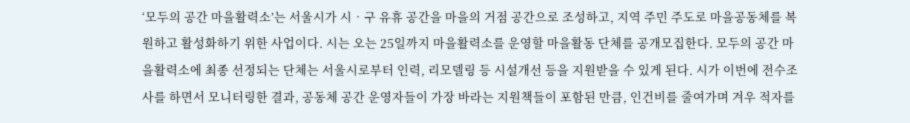‘모두의 공간 마을활력소’는 서울시가 시‧구 유휴 공간을 마을의 거점 공간으로 조성하고, 지역 주민 주도로 마을공동체를 복원하고 활성화하기 위한 사업이다. 시는 오는 25일까지 마을활력소를 운영할 마을활동 단체를 공개모집한다. 모두의 공간 마을활력소에 최종 선정되는 단체는 서울시로부터 인력, 리모델링 등 시설개선 등을 지원받을 수 있게 된다. 시가 이번에 전수조사를 하면서 모니터링한 결과, 공동체 공간 운영자들이 가장 바라는 지원책들이 포함된 만큼, 인건비를 줄여가며 겨우 적자를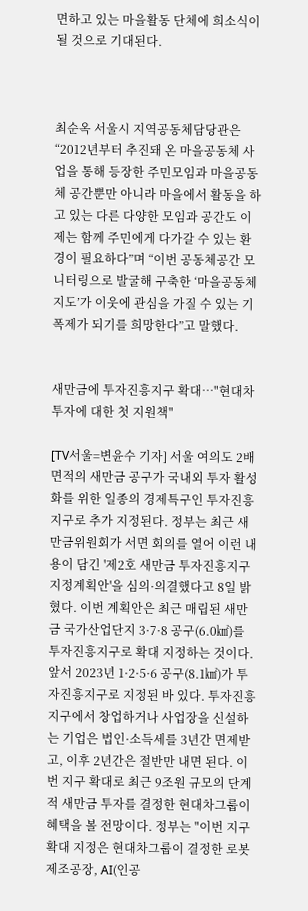면하고 있는 마을활동 단체에 희소식이 될 것으로 기대된다.



최순옥 서울시 지역공동체담당관은 “2012년부터 추진돼 온 마을공동체 사업을 통해 등장한 주민모임과 마을공동체 공간뿐만 아니라 마을에서 활동을 하고 있는 다른 다양한 모임과 공간도 이제는 함께 주민에게 다가갈 수 있는 환경이 필요하다”며 “이번 공동체공간 모니터링으로 발굴해 구축한 ‘마을공동체지도’가 이웃에 관심을 가질 수 있는 기폭제가 되기를 희망한다”고 말했다.


새만금에 투자진흥지구 확대…"현대차 투자에 대한 첫 지원책"

[TV서울=변윤수 기자] 서울 여의도 2배 면적의 새만금 공구가 국내외 투자 활성화를 위한 일종의 경제특구인 투자진흥지구로 추가 지정된다. 정부는 최근 새만금위원회가 서면 회의를 열어 이런 내용이 담긴 '제2호 새만금 투자진흥지구 지정계획안'을 심의·의결했다고 8일 밝혔다. 이번 계획안은 최근 매립된 새만금 국가산업단지 3·7·8 공구(6.0㎢)를 투자진흥지구로 확대 지정하는 것이다. 앞서 2023년 1·2·5·6 공구(8.1㎢)가 투자진흥지구로 지정된 바 있다. 투자진흥지구에서 창업하거나 사업장을 신설하는 기업은 법인·소득세를 3년간 면제받고, 이후 2년간은 절반만 내면 된다. 이번 지구 확대로 최근 9조원 규모의 단계적 새만금 투자를 결정한 현대차그룹이 혜택을 볼 전망이다. 정부는 "이번 지구 확대 지정은 현대차그룹이 결정한 로봇 제조공장, AI(인공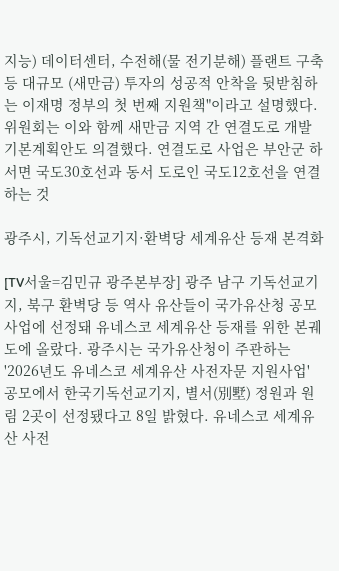지능) 데이터센터, 수전해(물 전기분해) 플랜트 구축 등 대규모 (새만금) 투자의 성공적 안착을 뒷받침하는 이재명 정부의 첫 번째 지원책"이라고 설명했다. 위원회는 이와 함께 새만금 지역 간 연결도로 개발기본계획안도 의결했다. 연결도로 사업은 부안군 하서면 국도30호선과 동서 도로인 국도12호선을 연결하는 것

광주시, 기독선교기지·환벽당 세계유산 등재 본격화

[TV서울=김민규 광주본부장] 광주 남구 기독선교기지, 북구 환벽당 등 역사 유산들이 국가유산청 공모사업에 선정돼 유네스코 세계유산 등재를 위한 본궤도에 올랐다. 광주시는 국가유산청이 주관하는 '2026년도 유네스코 세계유산 사전자문 지원사업' 공모에서 한국기독선교기지, 별서(別墅) 정원과 원림 2곳이 선정됐다고 8일 밝혔다. 유네스코 세계유산 사전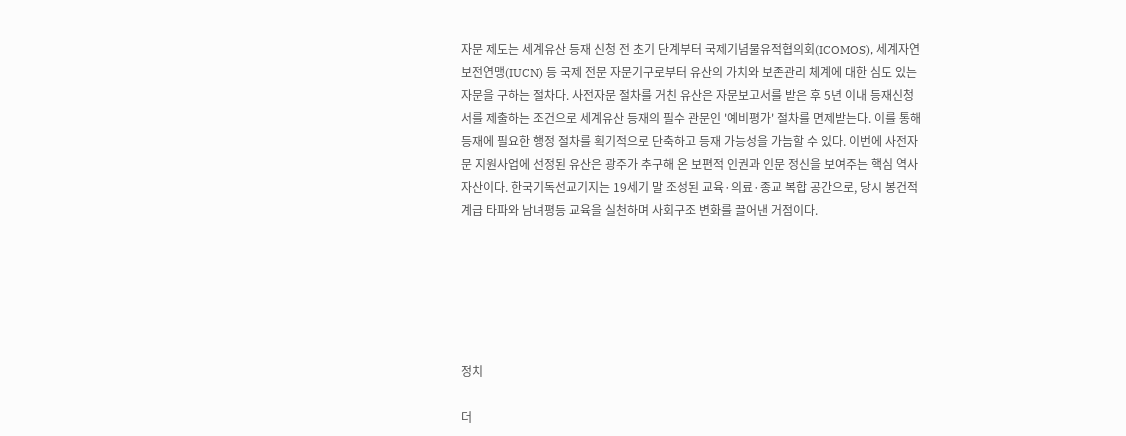자문 제도는 세계유산 등재 신청 전 초기 단계부터 국제기념물유적협의회(ICOMOS), 세계자연보전연맹(IUCN) 등 국제 전문 자문기구로부터 유산의 가치와 보존관리 체계에 대한 심도 있는 자문을 구하는 절차다. 사전자문 절차를 거친 유산은 자문보고서를 받은 후 5년 이내 등재신청서를 제출하는 조건으로 세계유산 등재의 필수 관문인 '예비평가' 절차를 면제받는다. 이를 통해 등재에 필요한 행정 절차를 획기적으로 단축하고 등재 가능성을 가늠할 수 있다. 이번에 사전자문 지원사업에 선정된 유산은 광주가 추구해 온 보편적 인권과 인문 정신을 보여주는 핵심 역사 자산이다. 한국기독선교기지는 19세기 말 조성된 교육·의료·종교 복합 공간으로, 당시 봉건적 계급 타파와 남녀평등 교육을 실천하며 사회구조 변화를 끌어낸 거점이다.






정치

더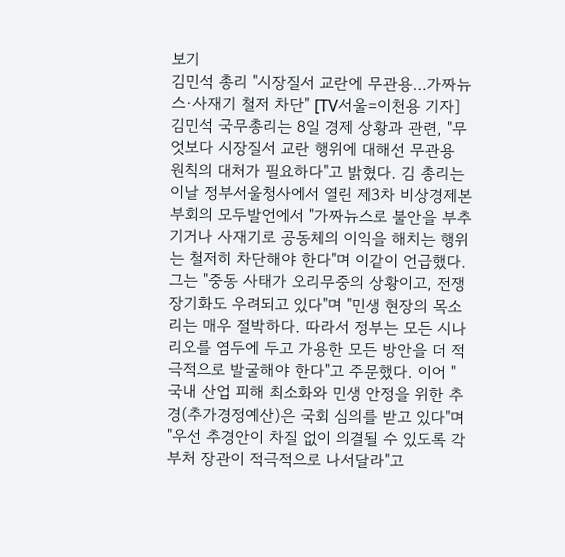보기
김민석 총리 "시장질서 교란에 무관용…가짜뉴스·사재기 철저 차단" [TV서울=이천용 기자] 김민석 국무총리는 8일 경제 상황과 관련, "무엇보다 시장질서 교란 행위에 대해선 무관용 원칙의 대처가 필요하다"고 밝혔다. 김 총리는 이날 정부서울청사에서 열린 제3차 비상경제본부회의 모두발언에서 "가짜뉴스로 불안을 부추기거나 사재기로 공동체의 이익을 해치는 행위는 철저히 차단해야 한다"며 이같이 언급했다. 그는 "중동 사태가 오리무중의 상황이고, 전쟁 장기화도 우려되고 있다"며 "민생 현장의 목소리는 매우 절박하다. 따라서 정부는 모든 시나리오를 염두에 두고 가용한 모든 방안을 더 적극적으로 발굴해야 한다"고 주문했다. 이어 "국내 산업 피해 최소화와 민생 안정을 위한 추경(추가경정예산)은 국회 심의를 받고 있다"며 "우선 추경안이 차질 없이 의결될 수 있도록 각 부처 장관이 적극적으로 나서달라"고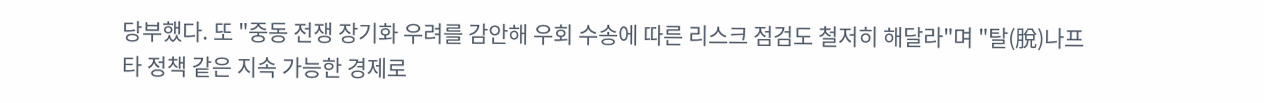당부했다. 또 "중동 전쟁 장기화 우려를 감안해 우회 수송에 따른 리스크 점검도 철저히 해달라"며 "탈(脫)나프타 정책 같은 지속 가능한 경제로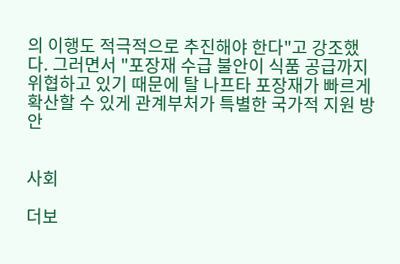의 이행도 적극적으로 추진해야 한다"고 강조했다. 그러면서 "포장재 수급 불안이 식품 공급까지 위협하고 있기 때문에 탈 나프타 포장재가 빠르게 확산할 수 있게 관계부처가 특별한 국가적 지원 방안


사회

더보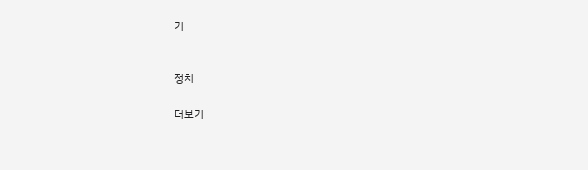기


정치

더보기